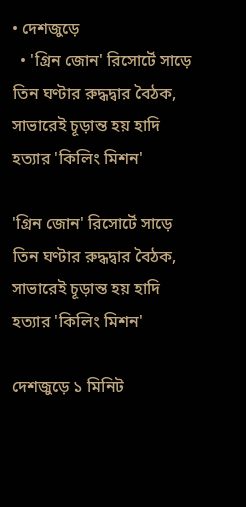• দেশজুড়ে
  • 'গ্রিন জোন' রিসোর্টে সাড়ে তিন ঘণ্টার রুদ্ধদ্বার বৈঠক, সাভারেই চূড়ান্ত হয় হাদি হত্যার 'কিলিং মিশন'

'গ্রিন জোন' রিসোর্টে সাড়ে তিন ঘণ্টার রুদ্ধদ্বার বৈঠক, সাভারেই চূড়ান্ত হয় হাদি হত্যার 'কিলিং মিশন'

দেশজুড়ে ১ মিনিট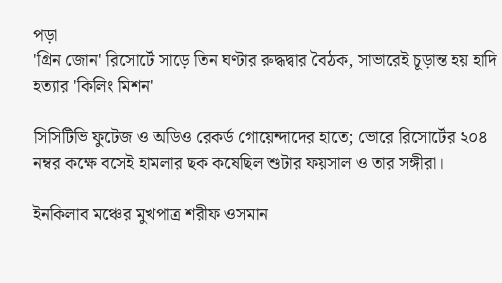পড়া
'গ্রিন জোন' রিসোর্টে সাড়ে তিন ঘণ্টার রুদ্ধদ্বার বৈঠক, সাভারেই চূড়ান্ত হয় হাদি হত্যার 'কিলিং মিশন'

সিসিটিভি ফুটেজ ও অডিও রেকর্ড গোয়েন্দাদের হাতে; ভোরে রিসোর্টের ২০৪ নম্বর কক্ষে বসেই হামলার ছক কষেছিল শুটার ফয়সাল ও তার সঙ্গীরা।

ইনকিলাব মঞ্চের মুখপাত্র শরীফ ওসমান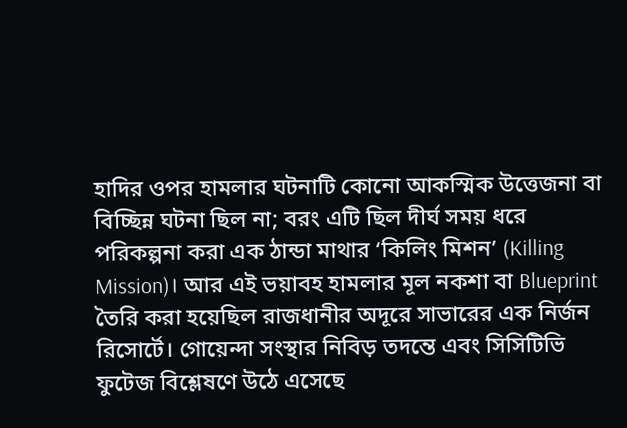হাদির ওপর হামলার ঘটনাটি কোনো আকস্মিক উত্তেজনা বা বিচ্ছিন্ন ঘটনা ছিল না; বরং এটি ছিল দীর্ঘ সময় ধরে পরিকল্পনা করা এক ঠান্ডা মাথার ‘কিলিং মিশন’ (Killing Mission)। আর এই ভয়াবহ হামলার মূল নকশা বা Blueprint তৈরি করা হয়েছিল রাজধানীর অদূরে সাভারের এক নির্জন রিসোর্টে। গোয়েন্দা সংস্থার নিবিড় তদন্তে এবং সিসিটিভি ফুটেজ বিশ্লেষণে উঠে এসেছে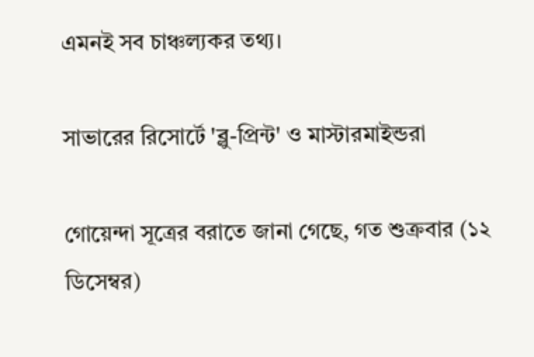এমনই সব চাঞ্চল্যকর তথ্য।

সাভারের রিসোর্টে 'ব্লু-প্রিন্ট' ও মাস্টারমাইন্ডরা

গোয়েন্দা সূত্রের বরাতে জানা গেছে, গত শুক্রবার (১২ ডিসেম্বর)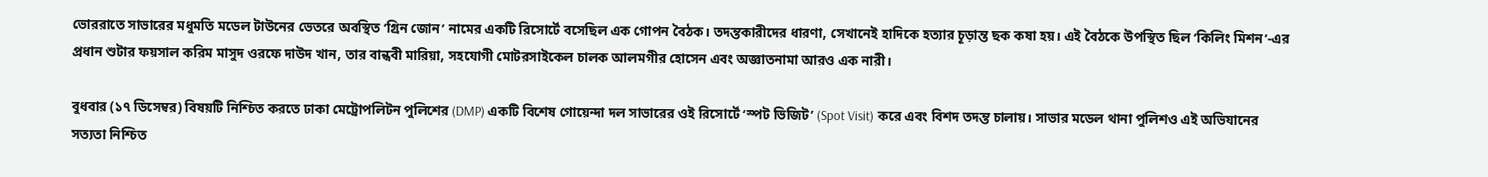ভোররাতে সাভারের মধুমতি মডেল টাউনের ভেতরে অবস্থিত ‘গ্রিন জোন’ নামের একটি রিসোর্টে বসেছিল এক গোপন বৈঠক। তদন্তকারীদের ধারণা, সেখানেই হাদিকে হত্যার চূড়ান্ত ছক কষা হয়। এই বৈঠকে উপস্থিত ছিল ‘কিলিং মিশন’-এর প্রধান শুটার ফয়সাল করিম মাসুদ ওরফে দাউদ খান, তার বান্ধবী মারিয়া, সহযোগী মোটরসাইকেল চালক আলমগীর হোসেন এবং অজ্ঞাতনামা আরও এক নারী।

বুধবার (১৭ ডিসেম্বর) বিষয়টি নিশ্চিত করতে ঢাকা মেট্রোপলিটন পুলিশের (DMP) একটি বিশেষ গোয়েন্দা দল সাভারের ওই রিসোর্টে ‘স্পট ভিজিট’ (Spot Visit) করে এবং বিশদ তদন্ত চালায়। সাভার মডেল থানা পুলিশও এই অভিযানের সত্যতা নিশ্চিত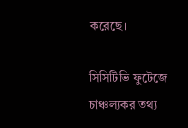করেছে।

সিসিটিভি ফুটেজে চাঞ্চল্যকর তথ্য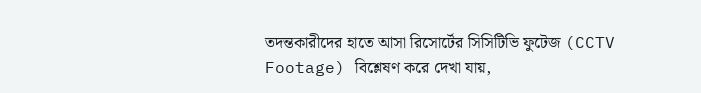তদন্তকারীদের হাতে আসা রিসোর্টের সিসিটিভি ফুটেজ (CCTV Footage) বিশ্লেষণ করে দেখা যায়,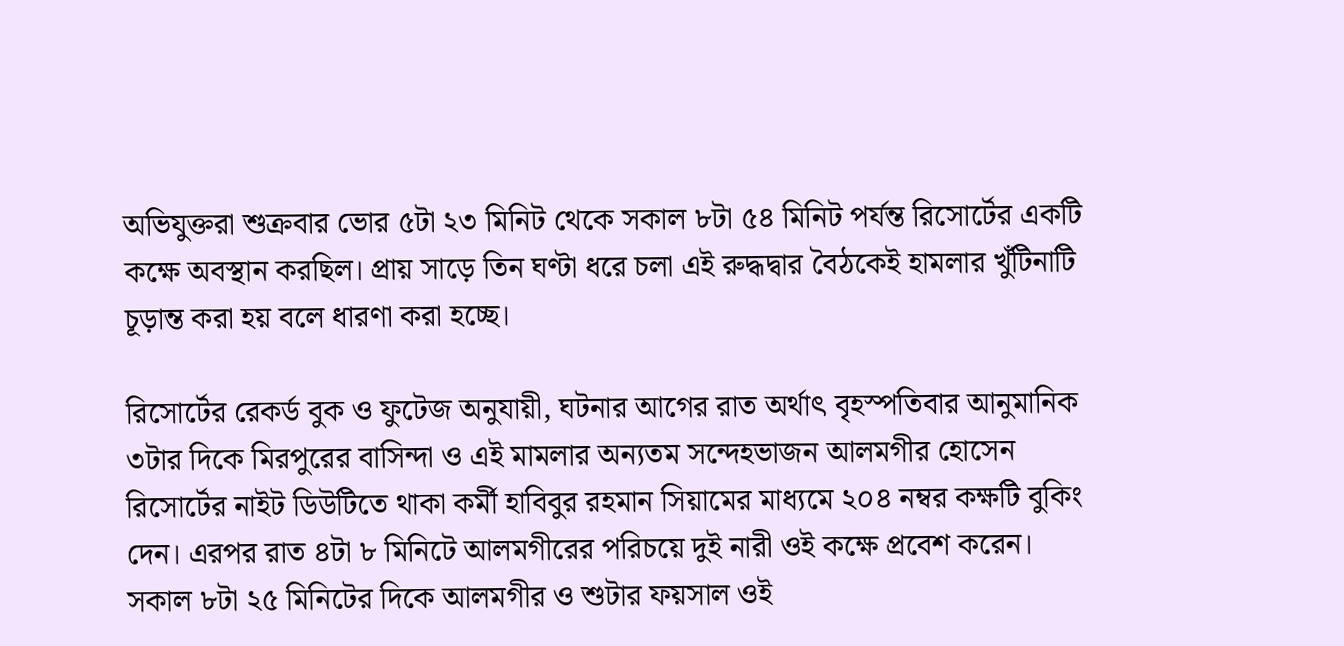অভিযুক্তরা শুক্রবার ভোর ৫টা ২৩ মিনিট থেকে সকাল ৮টা ৫৪ মিনিট পর্যন্ত রিসোর্টের একটি কক্ষে অবস্থান করছিল। প্রায় সাড়ে তিন ঘণ্টা ধরে চলা এই রুদ্ধদ্বার বৈঠকেই হামলার খুঁটিনাটি চূড়ান্ত করা হয় বলে ধারণা করা হচ্ছে।

রিসোর্টের রেকর্ড বুক ও ফুটেজ অনুযায়ী, ঘটনার আগের রাত অর্থাৎ বৃহস্পতিবার আনুমানিক ৩টার দিকে মিরপুরের বাসিন্দা ও এই মামলার অন্যতম সন্দেহভাজন আলমগীর হোসেন রিসোর্টের নাইট ডিউটিতে থাকা কর্মী হাবিবুর রহমান সিয়ামের মাধ্যমে ২০৪ নম্বর কক্ষটি বুকিং দেন। এরপর রাত ৪টা ৮ মিনিটে আলমগীরের পরিচয়ে দুই নারী ওই কক্ষে প্রবেশ করেন। সকাল ৮টা ২৫ মিনিটের দিকে আলমগীর ও শুটার ফয়সাল ওই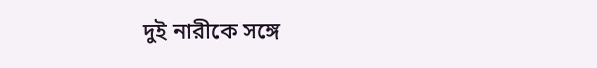দুই নারীকে সঙ্গে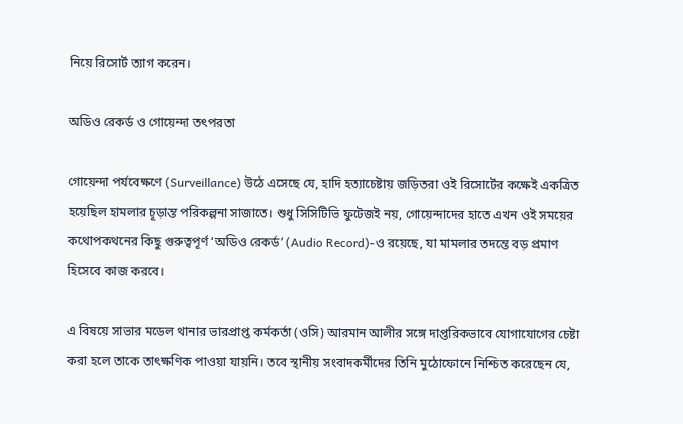নিয়ে রিসোর্ট ত্যাগ করেন।

অডিও রেকর্ড ও গোয়েন্দা তৎপরতা

গোয়েন্দা পর্যবেক্ষণে (Surveillance) উঠে এসেছে যে, হাদি হত্যাচেষ্টায় জড়িতরা ওই রিসোর্টের কক্ষেই একত্রিত হয়েছিল হামলার চূড়ান্ত পরিকল্পনা সাজাতে। শুধু সিসিটিভি ফুটেজই নয়, গোয়েন্দাদের হাতে এখন ওই সময়ের কথোপকথনের কিছু গুরুত্বপূর্ণ ‘অডিও রেকর্ড’ (Audio Record)-ও রয়েছে, যা মামলার তদন্তে বড় প্রমাণ হিসেবে কাজ করবে।

এ বিষয়ে সাভার মডেল থানার ভারপ্রাপ্ত কর্মকর্তা (ওসি) আরমান আলীর সঙ্গে দাপ্তরিকভাবে যোগাযোগের চেষ্টা করা হলে তাকে তাৎক্ষণিক পাওয়া যায়নি। তবে স্থানীয় সংবাদকর্মীদের তিনি মুঠোফোনে নিশ্চিত করেছেন যে,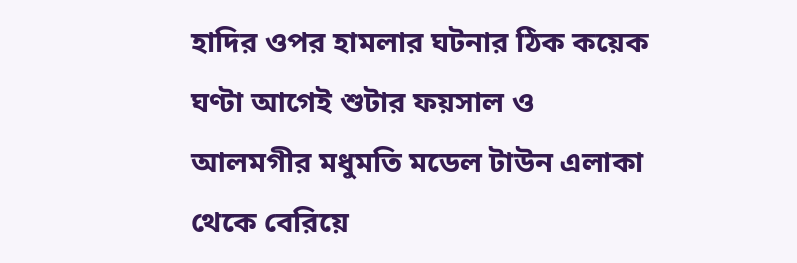হাদির ওপর হামলার ঘটনার ঠিক কয়েক ঘণ্টা আগেই শুটার ফয়সাল ও আলমগীর মধুমতি মডেল টাউন এলাকা থেকে বেরিয়ে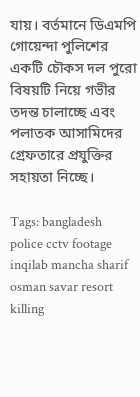যায়। বর্তমানে ডিএমপি গোয়েন্দা পুলিশের একটি চৌকস দল পুরো বিষয়টি নিয়ে গভীর তদন্ত চালাচ্ছে এবং পলাতক আসামিদের গ্রেফতারে প্রযুক্তির সহায়তা নিচ্ছে।

Tags: bangladesh police cctv footage inqilab mancha sharif osman savar resort killing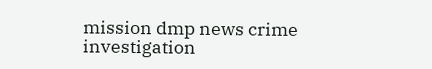mission dmp news crime investigation